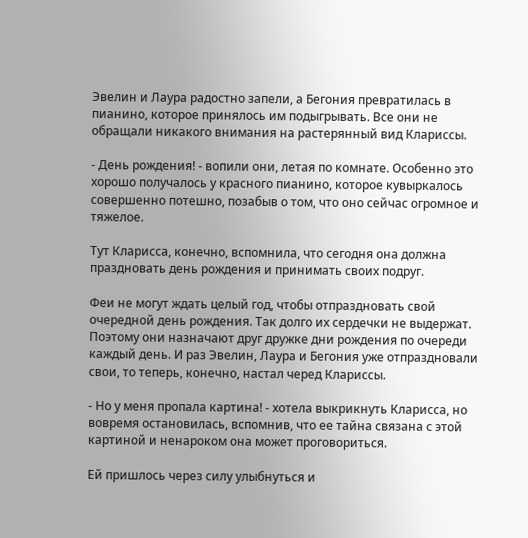Эвелин и Лаура радостно запели, а Бегония превратилась в пианино, которое принялось им подыгрывать. Все они не обращали никакого внимания на растерянный вид Клариссы.

- День рождения! - вопили они, летая по комнате. Особенно это хорошо получалось у красного пианино, которое кувыркалось совершенно потешно, позабыв о том, что оно сейчас огромное и тяжелое.

Тут Кларисса, конечно, вспомнила, что сегодня она должна праздновать день рождения и принимать своих подруг.

Феи не могут ждать целый год, чтобы отпраздновать свой очередной день рождения. Так долго их сердечки не выдержат. Поэтому они назначают друг дружке дни рождения по очереди каждый день. И раз Эвелин, Лаура и Бегония уже отпраздновали свои, то теперь, конечно, настал черед Клариссы.

- Но у меня пропала картина! - хотела выкрикнуть Кларисса, но вовремя остановилась, вспомнив, что ее тайна связана с этой картиной и ненароком она может проговориться.

Ей пришлось через силу улыбнуться и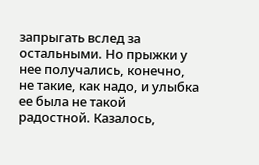запрыгать вслед за остальными. Но прыжки у нее получались, конечно, не такие, как надо, и улыбка ее была не такой радостной. Казалось,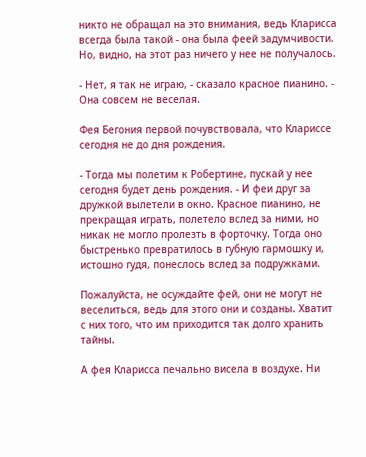никто не обращал на это внимания, ведь Кларисса всегда была такой - она была феей задумчивости. Но, видно, на этот раз ничего у нее не получалось.

- Нет, я так не играю, - сказало красное пианино. - Она совсем не веселая.

Фея Бегония первой почувствовала, что Клариссе сегодня не до дня рождения.

- Тогда мы полетим к Робертине, пускай у нее сегодня будет день рождения. - И феи друг за дружкой вылетели в окно. Красное пианино, не прекращая играть, полетело вслед за ними, но никак не могло пролезть в форточку. Тогда оно быстренько превратилось в губную гармошку и, истошно гудя, понеслось вслед за подружками.

Пожалуйста, не осуждайте фей, они не могут не веселиться, ведь для этого они и созданы. Хватит с них того, что им приходится так долго хранить тайны.

А фея Кларисса печально висела в воздухе. Ни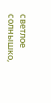светлое солнышко,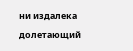ни издалека долетающий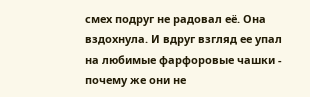смех подруг не радовал её. Она вздохнула. И вдруг взгляд ее упал на любимые фарфоровые чашки - почему же они не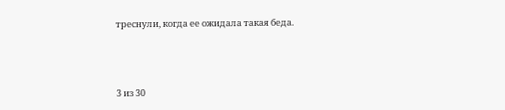треснули, когда ее ожидала такая беда.



3 из 30